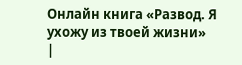Онлайн книга «Развод. Я ухожу из твоей жизни»
|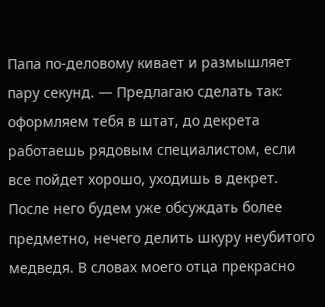Папа по-деловому кивает и размышляет пару секунд. — Предлагаю сделать так: оформляем тебя в штат, до декрета работаешь рядовым специалистом, если все пойдет хорошо, уходишь в декрет. После него будем уже обсуждать более предметно, нечего делить шкуру неубитого медведя. В словах моего отца прекрасно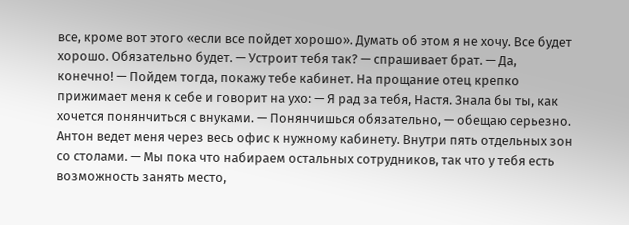все, кроме вот этого «если все пойдет хорошо». Думать об этом я не хочу. Все будет хорошо. Обязательно будет. — Устроит тебя так? — спрашивает брат. — Да, конечно! — Пойдем тогда, покажу тебе кабинет. На прощание отец крепко прижимает меня к себе и говорит на ухо: — Я рад за тебя, Настя. Знала бы ты, как хочется понянчиться с внуками. — Понянчишься обязательно, — обещаю серьезно. Антон ведет меня через весь офис к нужному кабинету. Внутри пять отдельных зон со столами. — Мы пока что набираем остальных сотрудников, так что у тебя есть возможность занять место,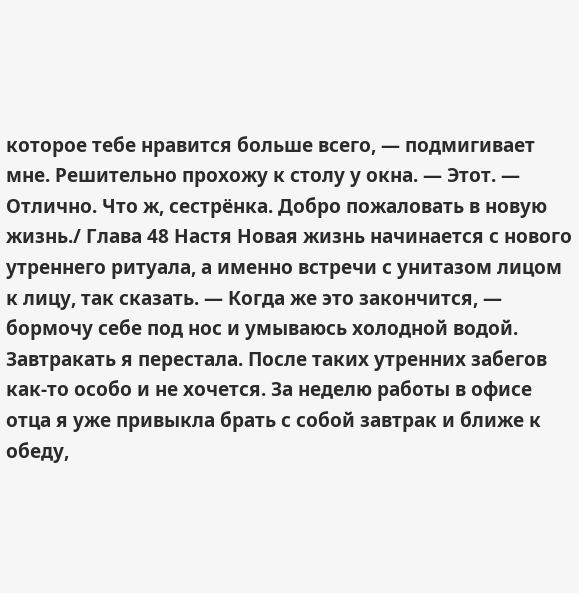которое тебе нравится больше всего, — подмигивает мне. Решительно прохожу к столу у окна. — Этот. — Отлично. Что ж, сестрёнка. Добро пожаловать в новую жизнь./ Глава 48 Настя Новая жизнь начинается с нового утреннего ритуала, а именно встречи с унитазом лицом к лицу, так сказать. — Когда же это закончится, — бормочу себе под нос и умываюсь холодной водой. Завтракать я перестала. После таких утренних забегов как-то особо и не хочется. За неделю работы в офисе отца я уже привыкла брать с собой завтрак и ближе к обеду,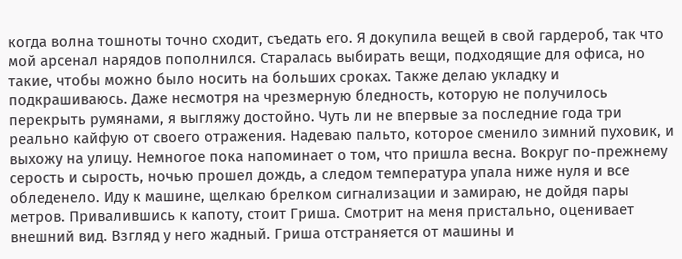когда волна тошноты точно сходит, съедать его. Я докупила вещей в свой гардероб, так что мой арсенал нарядов пополнился. Старалась выбирать вещи, подходящие для офиса, но такие, чтобы можно было носить на больших сроках. Также делаю укладку и подкрашиваюсь. Даже несмотря на чрезмерную бледность, которую не получилось перекрыть румянами, я выгляжу достойно. Чуть ли не впервые за последние года три реально кайфую от своего отражения. Надеваю пальто, которое сменило зимний пуховик, и выхожу на улицу. Немногое пока напоминает о том, что пришла весна. Вокруг по-прежнему серость и сырость, ночью прошел дождь, а следом температура упала ниже нуля и все обледенело. Иду к машине, щелкаю брелком сигнализации и замираю, не дойдя пары метров. Привалившись к капоту, стоит Гриша. Смотрит на меня пристально, оценивает внешний вид. Взгляд у него жадный. Гриша отстраняется от машины и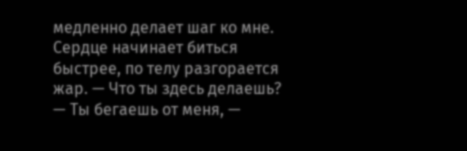медленно делает шаг ко мне. Сердце начинает биться быстрее, по телу разгорается жар. — Что ты здесь делаешь? — Ты бегаешь от меня, —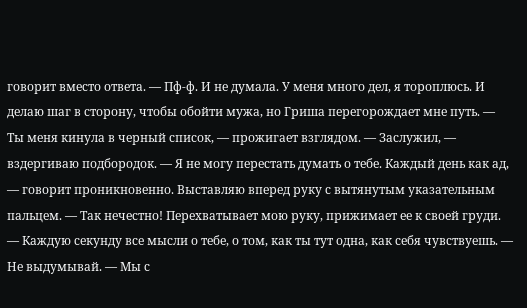говорит вместо ответа. — Пф-ф. И не думала. У меня много дел, я тороплюсь. И делаю шаг в сторону, чтобы обойти мужа, но Гриша перегорождает мне путь. — Ты меня кинула в черный список, — прожигает взглядом. — Заслужил, — вздергиваю подбородок. — Я не могу перестать думать о тебе. Каждый день как ад, — говорит проникновенно. Выставляю вперед руку с вытянутым указательным пальцем. — Так нечестно! Перехватывает мою руку, прижимает ее к своей груди. — Каждую секунду все мысли о тебе, о том, как ты тут одна, как себя чувствуешь. — Не выдумывай. — Мы с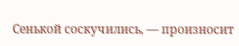Сенькой соскучились, — произносит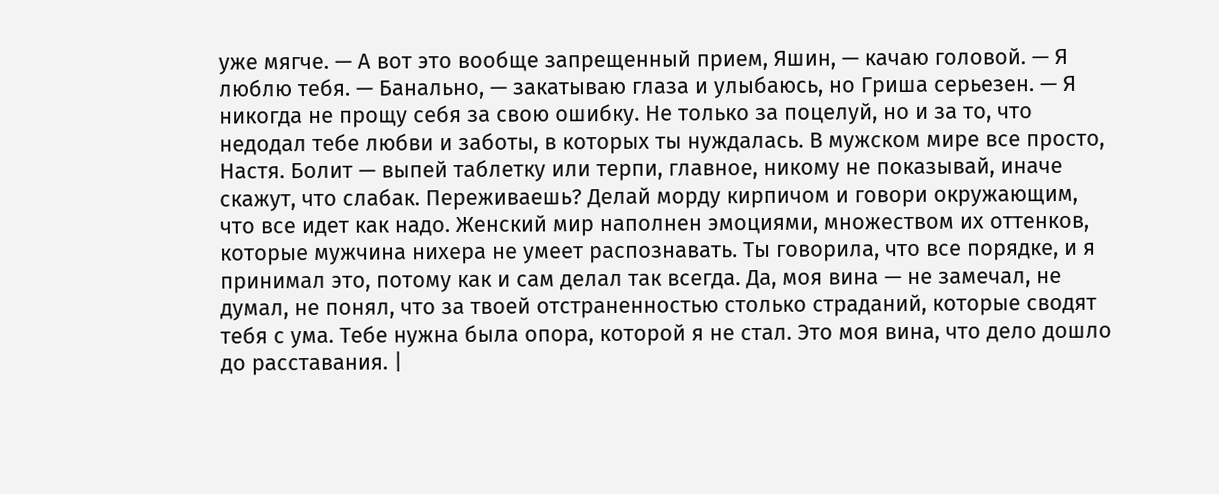уже мягче. — А вот это вообще запрещенный прием, Яшин, — качаю головой. — Я люблю тебя. — Банально, — закатываю глаза и улыбаюсь, но Гриша серьезен. — Я никогда не прощу себя за свою ошибку. Не только за поцелуй, но и за то, что недодал тебе любви и заботы, в которых ты нуждалась. В мужском мире все просто, Настя. Болит — выпей таблетку или терпи, главное, никому не показывай, иначе скажут, что слабак. Переживаешь? Делай морду кирпичом и говори окружающим, что все идет как надо. Женский мир наполнен эмоциями, множеством их оттенков, которые мужчина нихера не умеет распознавать. Ты говорила, что все порядке, и я принимал это, потому как и сам делал так всегда. Да, моя вина — не замечал, не думал, не понял, что за твоей отстраненностью столько страданий, которые сводят тебя с ума. Тебе нужна была опора, которой я не стал. Это моя вина, что дело дошло до расставания. |